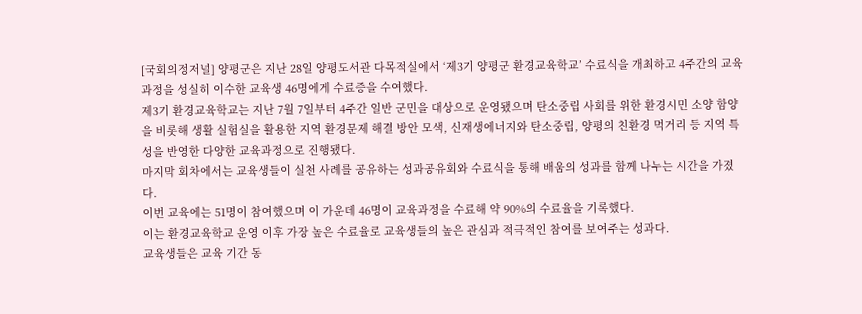[국회의정저널] 양평군은 지난 28일 양평도서관 다목적실에서 ‘제3기 양평군 환경교육학교’ 수료식을 개최하고 4주간의 교육과정을 성실히 이수한 교육생 46명에게 수료증을 수여했다.
제3기 환경교육학교는 지난 7월 7일부터 4주간 일반 군민을 대상으로 운영됐으며 탄소중립 사회를 위한 환경시민 소양 함양을 비롯해 생활 실험실을 활용한 지역 환경문제 해결 방안 모색, 신재생에너지와 탄소중립, 양평의 친환경 먹거리 등 지역 특성을 반영한 다양한 교육과정으로 진행됐다.
마지막 회차에서는 교육생들이 실천 사례를 공유하는 성과공유회와 수료식을 통해 배움의 성과를 함께 나누는 시간을 가졌다.
이번 교육에는 51명이 참여했으며 이 가운데 46명이 교육과정을 수료해 약 90%의 수료율을 기록했다.
이는 환경교육학교 운영 이후 가장 높은 수료율로 교육생들의 높은 관심과 적극적인 참여를 보여주는 성과다.
교육생들은 교육 기간 동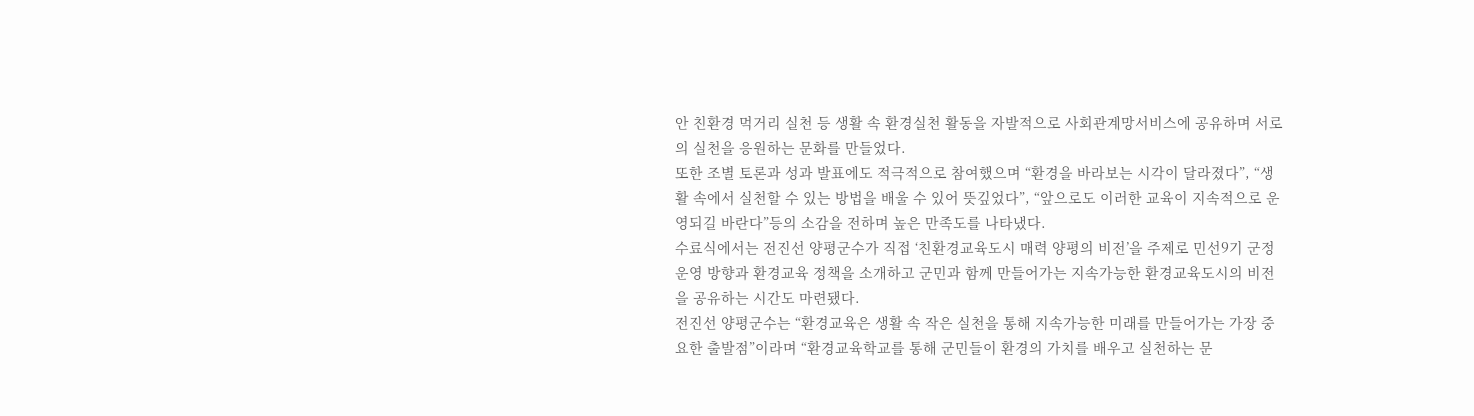안 친환경 먹거리 실천 등 생활 속 환경실천 활동을 자발적으로 사회관계망서비스에 공유하며 서로의 실천을 응원하는 문화를 만들었다.
또한 조별 토론과 성과 발표에도 적극적으로 참여했으며 “환경을 바라보는 시각이 달라졌다”, “생활 속에서 실천할 수 있는 방법을 배울 수 있어 뜻깊었다”, “앞으로도 이러한 교육이 지속적으로 운영되길 바란다”등의 소감을 전하며 높은 만족도를 나타냈다.
수료식에서는 전진선 양평군수가 직접 ‘친환경교육도시 매력 양평의 비전’을 주제로 민선9기 군정 운영 방향과 환경교육 정책을 소개하고 군민과 함께 만들어가는 지속가능한 환경교육도시의 비전을 공유하는 시간도 마련됐다.
전진선 양평군수는 “환경교육은 생활 속 작은 실천을 통해 지속가능한 미래를 만들어가는 가장 중요한 출발점”이라며 “환경교육학교를 통해 군민들이 환경의 가치를 배우고 실천하는 문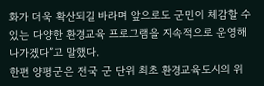화가 더욱 확산되길 바라며 앞으로도 군민이 체감할 수 있는 다양한 환경교육 프로그램을 지속적으로 운영해 나가겠다”고 말했다.
한편 양평군은 전국 군 단위 최초 환경교육도시의 위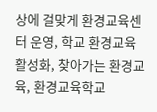상에 걸맞게 환경교육센터 운영, 학교 환경교육 활성화, 찾아가는 환경교육, 환경교육학교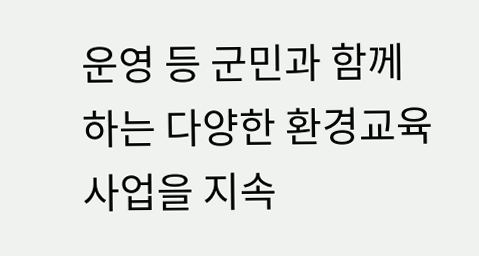운영 등 군민과 함께하는 다양한 환경교육 사업을 지속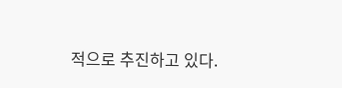적으로 추진하고 있다.